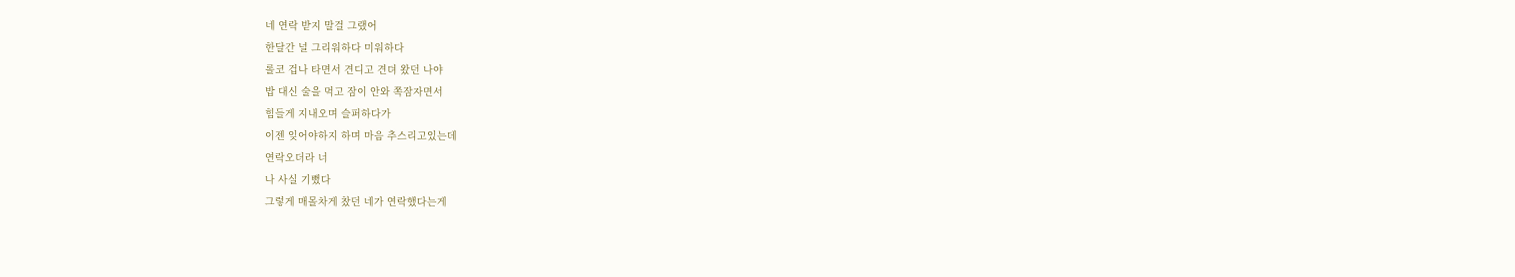네 연락 받지 말걸 그랬어
한달간 널 그리워하다 미워하다
롤코 겁나 타면서 견디고 견뎌 왔던 나야
밥 대신 술을 먹고 잠이 안와 쪽잠자면서
힘들게 지내오며 슬퍼하다가
이젠 잊어야하지 하며 마음 추스리고있는데
연락오더라 너
나 사실 기뻤다
그렇게 매몰차게 찼던 네가 연락했다는게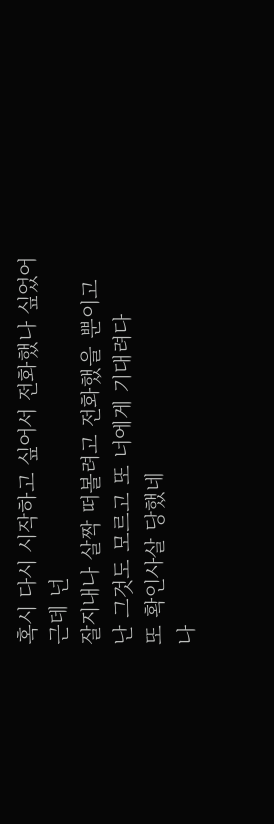혹시 다시 시작하고 싶어서 전화했나 싶었어
근데 넌
잘지내나 살짝 떠볼려고 전화했을 뿐이고
난 그것도 모르고 또 너에게 기대려다
또 확인사살 당했네
나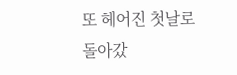또 헤어진 첫날로 돌아갔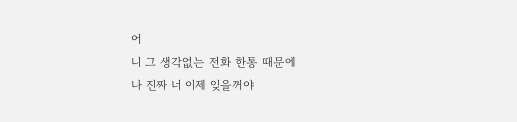어
니 그 생각없는 전화 한통 때문에
나 진짜 너 이제 잊을꺼야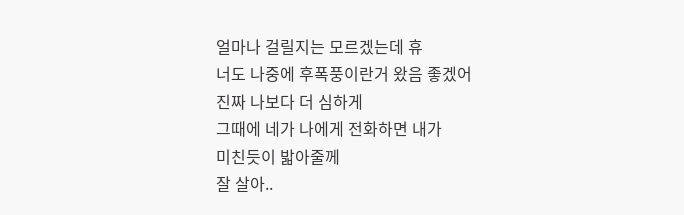얼마나 걸릴지는 모르겠는데 휴
너도 나중에 후폭풍이란거 왔음 좋겠어
진짜 나보다 더 심하게
그때에 네가 나에게 전화하면 내가
미친듯이 밟아줄께
잘 살아..